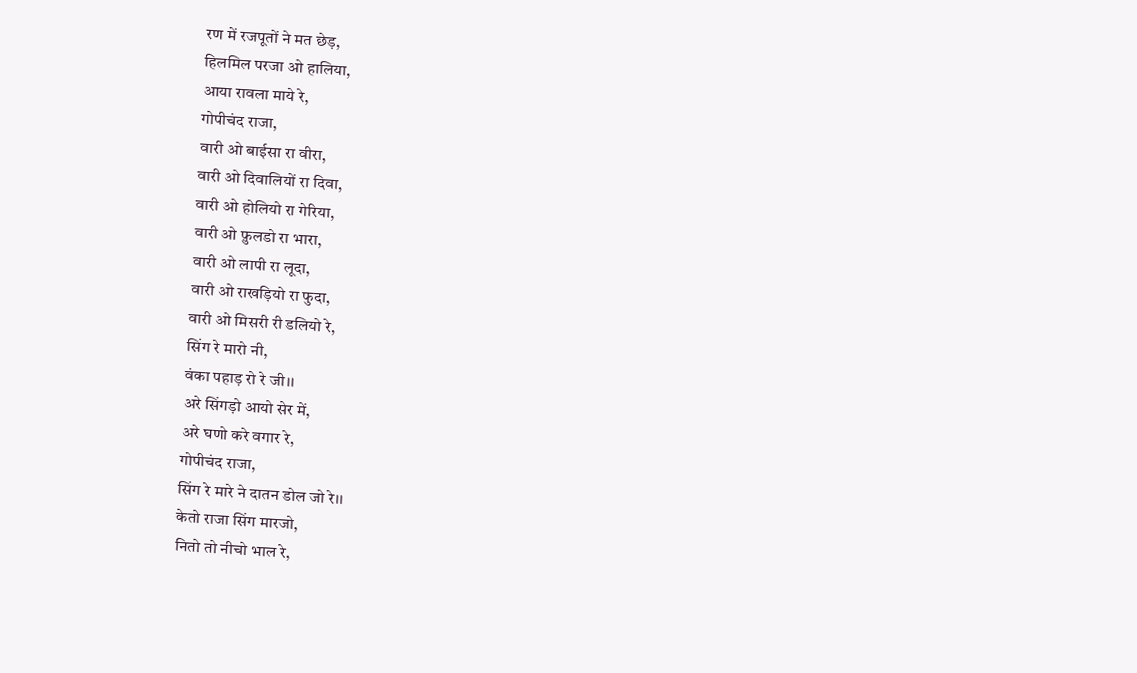रण में रजपूतों ने मत छेड़,
हिलमिल परजा ओ हालिया,
आया रावला माये रे,
गोपीचंद राजा,
वारी ओ बाईसा रा वीरा,
वारी ओ दिवालियों रा दिवा,
वारी ओ होलियो रा गेरिया,
वारी ओ फ़ुलडो रा भारा,
वारी ओ लापी रा लूदा,
वारी ओ राखड़ियो रा फुदा,
वारी ओ मिसरी री डलियो रे,
सिंग रे मारो नी,
वंका पहाड़ रो रे जी।।
अरे सिंगड़ो आयो सेर में,
अरे घणो करे वगार रे,
गोपीचंद राजा,
सिंग रे मारे ने दातन डोल जो रे।।
केतो राजा सिंग मारजो,
नितो तो नीचो भाल रे,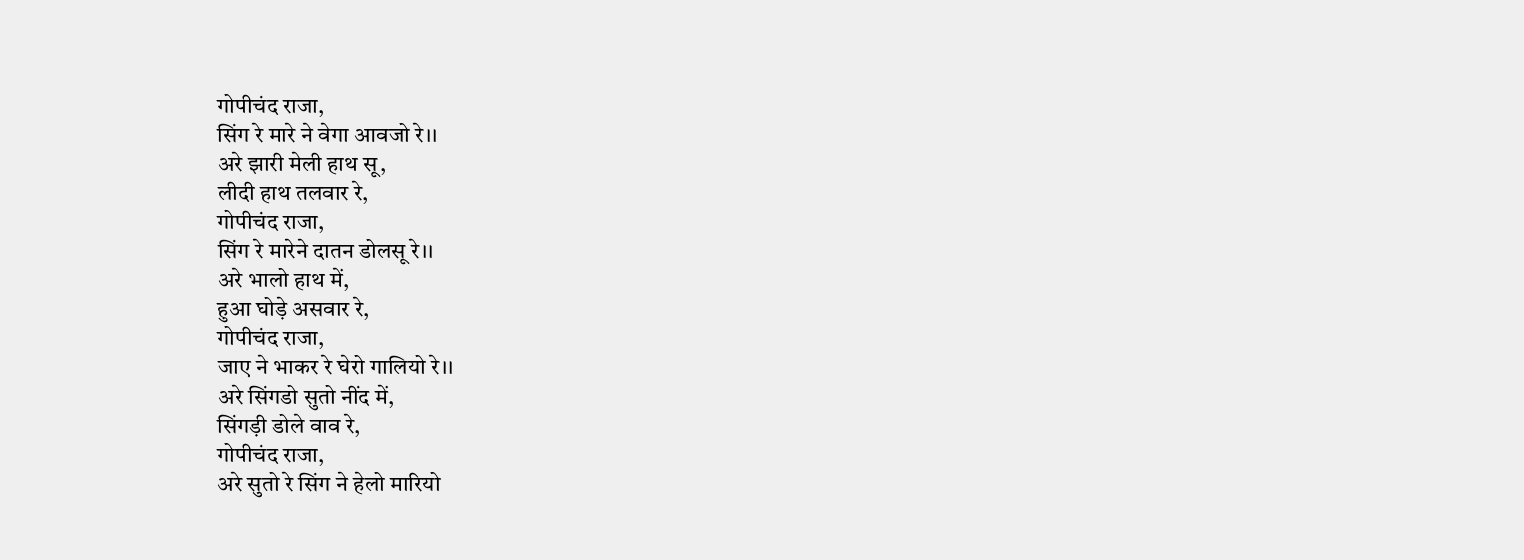गोपीचंद राजा,
सिंग रे मारे ने वेगा आवजो रे।।
अरे झारी मेली हाथ सू,
लीदी हाथ तलवार रे,
गोपीचंद राजा,
सिंग रे मारेने दातन डोलसू रे।।
अरे भालो हाथ में,
हुआ घोड़े असवार रे,
गोपीचंद राजा,
जाए ने भाकर रे घेरो गालियो रे।।
अरे सिंगडो सुतो नींद में,
सिंगड़ी डोले वाव रे,
गोपीचंद राजा,
अरे सुतो रे सिंग ने हेलो मारियो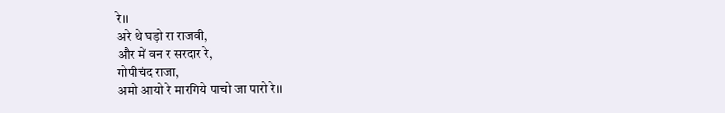रे।।
अरे थे घड़ो रा राजवी,
और में वन र सरदार रे,
गोपीचंद राजा,
अमो आयो रे मारगिये पाचो जा पारो रे।।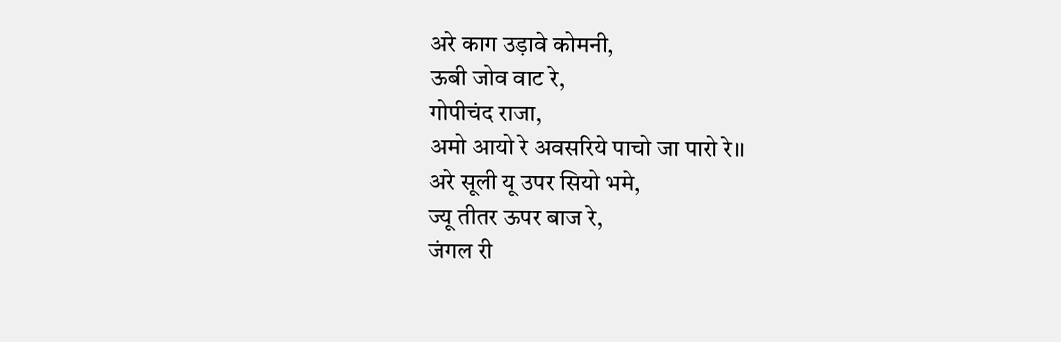अरे काग उड़ावे कोमनी,
ऊबी जोव वाट रे,
गोपीचंद राजा,
अमो आयो रे अवसरिये पाचो जा पारो रे।।
अरे सूली यू उपर सियो भमे,
ज्यू तीतर ऊपर बाज रे,
जंगल री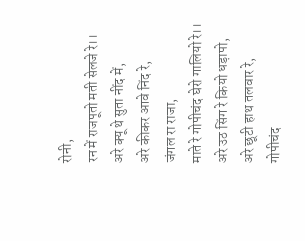रोनी,
रन में राजपूतो मती सेलजे रे।।
अरे क्यू थे सुता नींद में,
अरे कीकर आवे निंद रे,
जंगल रा राजा,
माते रे गोपीचंद घेरो गालियो रे।।
अरे उठ सिंग रे कियो धड़ापो,
अरे छूटी हाथ तलवार रे,
गोपीचंद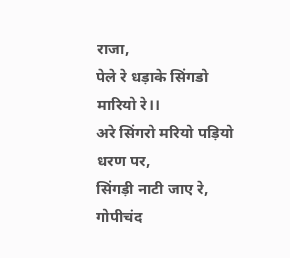राजा,
पेले रे धड़ाके सिंगडो मारियो रे।।
अरे सिंगरो मरियो पड़ियो धरण पर,
सिंगड़ी नाटी जाए रे,
गोपीचंद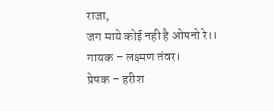राजा,
जग माये कोई नही है ओपनो रे।।
गायक – लक्ष्मण तंवर।
प्रेषक – हरीश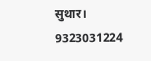सुथार।
9323031224